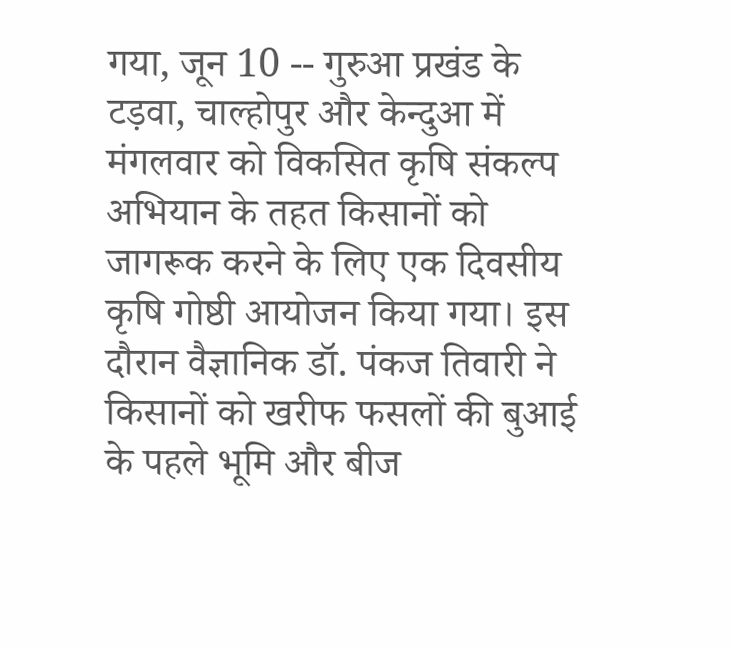गया, जून 10 -- गुरुआ प्रखंड के टड़वा, चाल्होपुर और केन्दुआ में मंगलवार को विकसित कृषि संकल्प अभियान के तहत किसानों को जागरूक करने के लिए एक दिवसीय कृषि गोष्ठी आयोजन किया गया। इस दौरान वैज्ञानिक डॉ. पंकज तिवारी ने किसानों को खरीफ फसलों की बुआई के पहले भूमि और बीज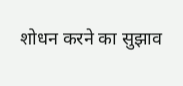शोधन करने का सुझाव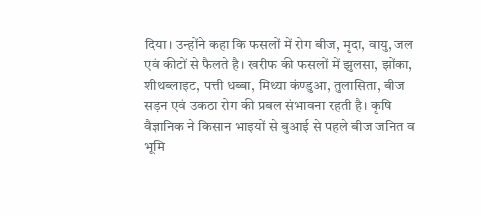दिया। उन्होंने कहा कि फसलों में रोग बीज, मृदा, वायु, जल एवं कीटों से फैलते है। खरीफ की फसलों में झुलसा, झोंका, शीथब्लाइट, पत्ती धब्बा, मिथ्या कंण्डुआ, तुलासिता, बीज सड़न एवं उकठा रोग की प्रबल संभावना रहती है। कृषि वैज्ञानिक ने किसान भाइयों से बुआई से पहले बीज जनित व भूमि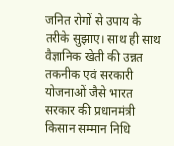जनित रोगों से उपाय के तरीके सुझाए। साथ ही साथ वैज्ञानिक खेती की उन्नत तकनीक एवं सरकारी योजनाओं जैसे भारत सरकार की प्रधानमंत्री किसान सम्मान निधि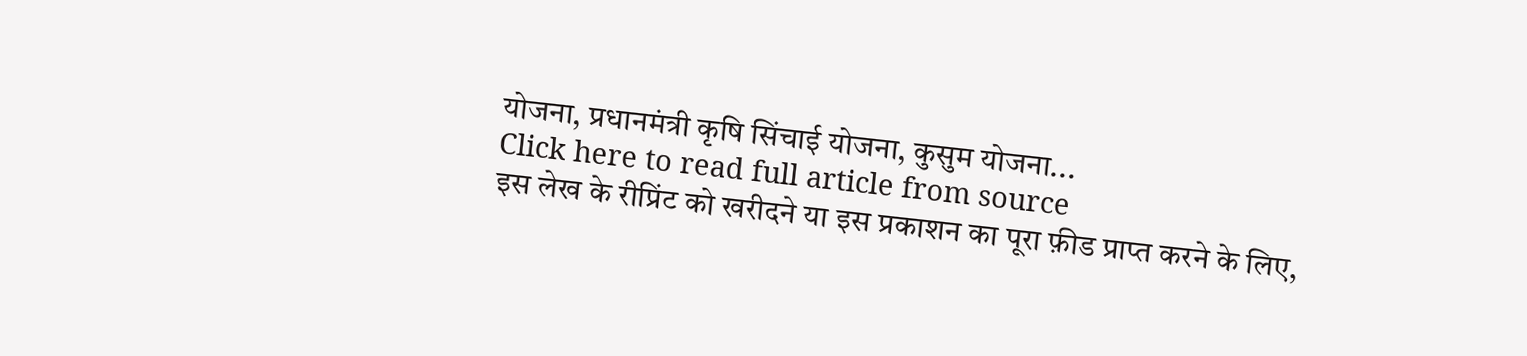योजना, प्रधानमंत्री कृषि सिंचाई योजना, कुसुम योजना...
Click here to read full article from source
इस लेख के रीप्रिंट को खरीदने या इस प्रकाशन का पूरा फ़ीड प्राप्त करने के लिए,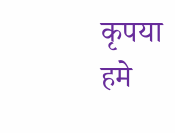कृपया
हमे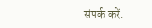संपर्क करें.